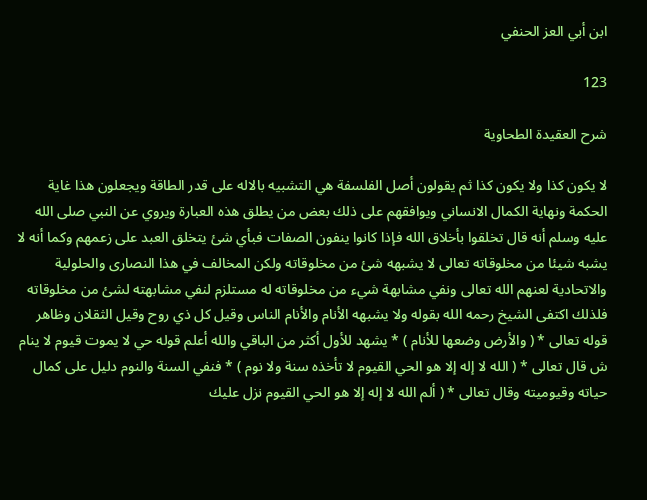ابن أبي العز الحنفي

123

شرح العقيدة الطحاوية

لا يكون كذا ولا يكون كذا ثم يقولون أصل الفلسفة هي التشبيه بالاله على قدر الطاقة ويجعلون هذا غاية الحكمة ونهاية الكمال الانساني ويوافقهم على ذلك بعض من يطلق هذه العبارة ويروي عن النبي صلى الله عليه وسلم أنه قال تخلقوا بأخلاق الله فإذا كانوا ينفون الصفات فبأي شئ يتخلق العبد على زعمهم وكما أنه لا يشبه شيئا من مخلوقاته تعالى لا يشبهه شئ من مخلوقاته ولكن المخالف في هذا النصارى والحلولية والاتحادية لعنهم الله تعالى ونفي مشابهة شيء من مخلوقاته له مستلزم لنفي مشابهته لشئ من مخلوقاته فلذلك اكتفى الشيخ رحمه الله بقوله ولا يشبهه الأنام والأنام الناس وقيل كل ذي روح وقيل الثقلان وظاهر قوله تعالى * ( والأرض وضعها للأنام ) * يشهد للأول أكثر من الباقي والله أعلم قوله حي لا يموت قيوم لا ينام ش قال تعالى * ( الله لا إله إلا هو الحي القيوم لا تأخذه سنة ولا نوم ) * فنفي السنة والنوم دليل على كمال حياته وقيوميته وقال تعالى * ( ألم الله لا إله إلا هو الحي القيوم نزل عليك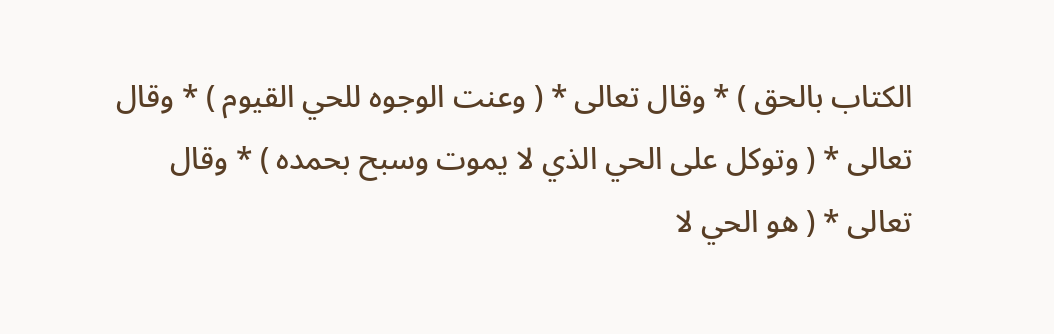الكتاب بالحق ) * وقال تعالى * ( وعنت الوجوه للحي القيوم ) * وقال تعالى * ( وتوكل على الحي الذي لا يموت وسبح بحمده ) * وقال تعالى * ( هو الحي لا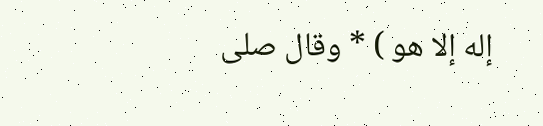إله إلا هو ) * وقال صلى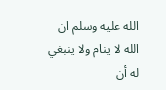الله عليه وسلم ان الله لا ينام ولا ينبغي له أن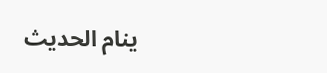ينام الحديث